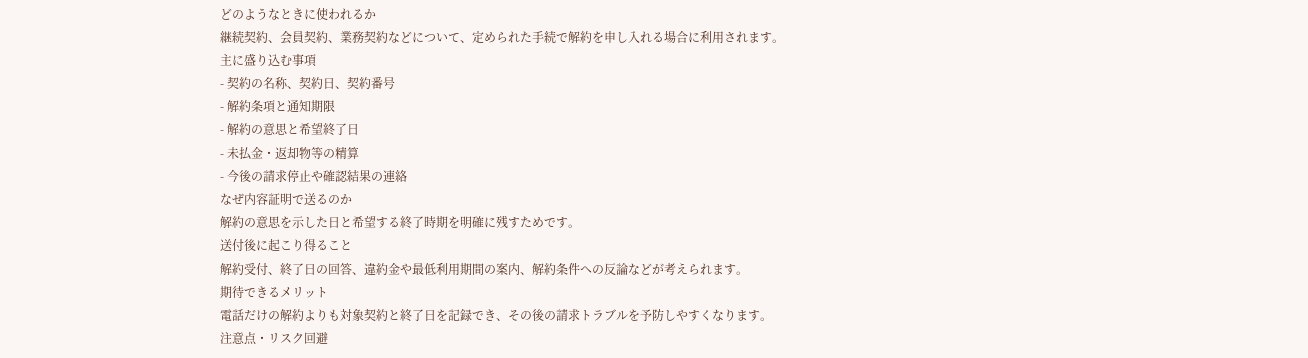どのようなときに使われるか
継続契約、会員契約、業務契約などについて、定められた手続で解約を申し入れる場合に利用されます。
主に盛り込む事項
- 契約の名称、契約日、契約番号
- 解約条項と通知期限
- 解約の意思と希望終了日
- 未払金・返却物等の精算
- 今後の請求停止や確認結果の連絡
なぜ内容証明で送るのか
解約の意思を示した日と希望する終了時期を明確に残すためです。
送付後に起こり得ること
解約受付、終了日の回答、違約金や最低利用期間の案内、解約条件への反論などが考えられます。
期待できるメリット
電話だけの解約よりも対象契約と終了日を記録でき、その後の請求トラブルを予防しやすくなります。
注意点・リスク回避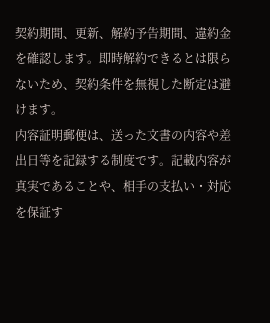契約期間、更新、解約予告期間、違約金を確認します。即時解約できるとは限らないため、契約条件を無視した断定は避けます。
内容証明郵便は、送った文書の内容や差出日等を記録する制度です。記載内容が真実であることや、相手の支払い・対応を保証す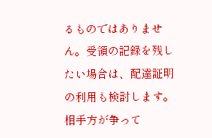るものではありません。受領の記録を残したい場合は、配達証明の利用も検討します。相手方が争って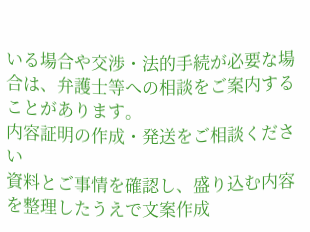いる場合や交渉・法的手続が必要な場合は、弁護士等への相談をご案内することがあります。
内容証明の作成・発送をご相談ください
資料とご事情を確認し、盛り込む内容を整理したうえで文案作成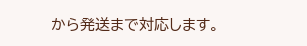から発送まで対応します。